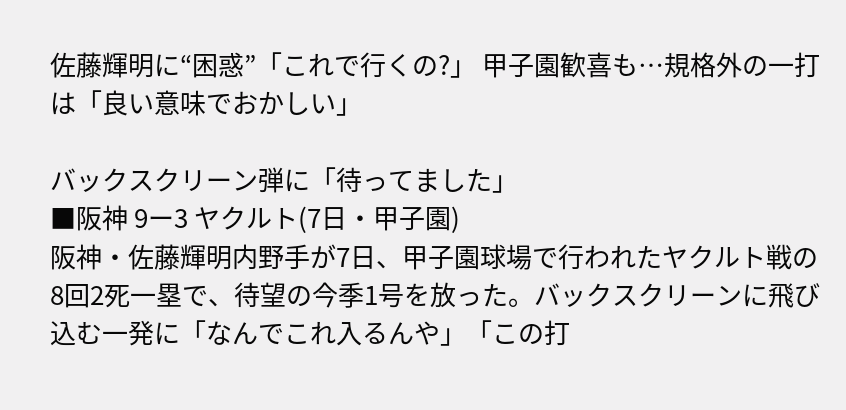佐藤輝明に“困惑”「これで行くの?」 甲子園歓喜も…規格外の一打は「良い意味でおかしい」

バックスクリーン弾に「待ってました」
■阪神 9ー3 ヤクルト(7日・甲子園)
阪神・佐藤輝明内野手が7日、甲子園球場で行われたヤクルト戦の8回2死一塁で、待望の今季1号を放った。バックスクリーンに飛び込む一発に「なんでこれ入るんや」「この打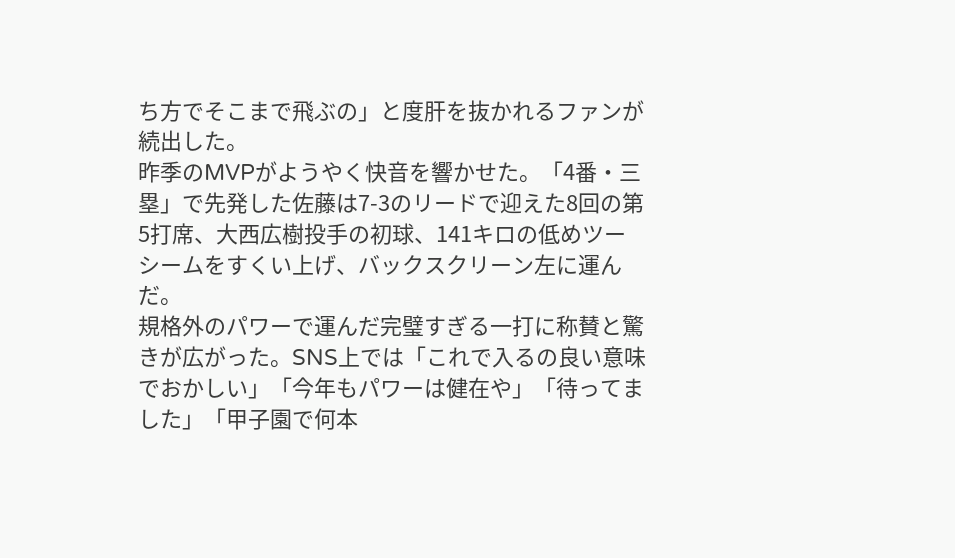ち方でそこまで飛ぶの」と度肝を抜かれるファンが続出した。
昨季のMVPがようやく快音を響かせた。「4番・三塁」で先発した佐藤は7-3のリードで迎えた8回の第5打席、大西広樹投手の初球、141キロの低めツーシームをすくい上げ、バックスクリーン左に運んだ。
規格外のパワーで運んだ完璧すぎる一打に称賛と驚きが広がった。SNS上では「これで入るの良い意味でおかしい」「今年もパワーは健在や」「待ってました」「甲子園で何本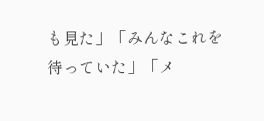も見た」「みんなこれを待っていた」「メ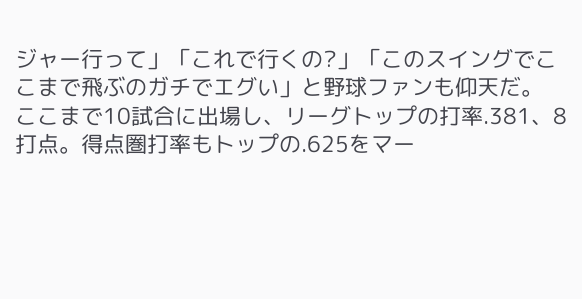ジャー行って」「これで行くの?」「このスイングでここまで飛ぶのガチでエグい」と野球ファンも仰天だ。
ここまで10試合に出場し、リーグトップの打率.381、8打点。得点圏打率もトップの.625をマー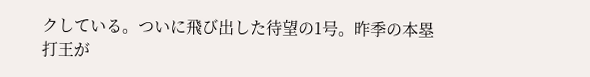クしている。ついに飛び出した待望の1号。昨季の本塁打王が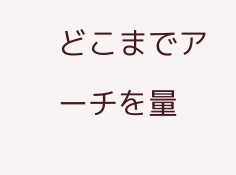どこまでアーチを量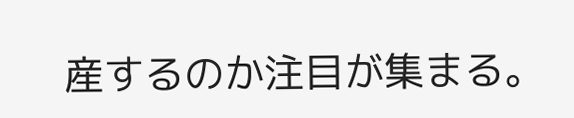産するのか注目が集まる。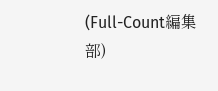(Full-Count編集部)